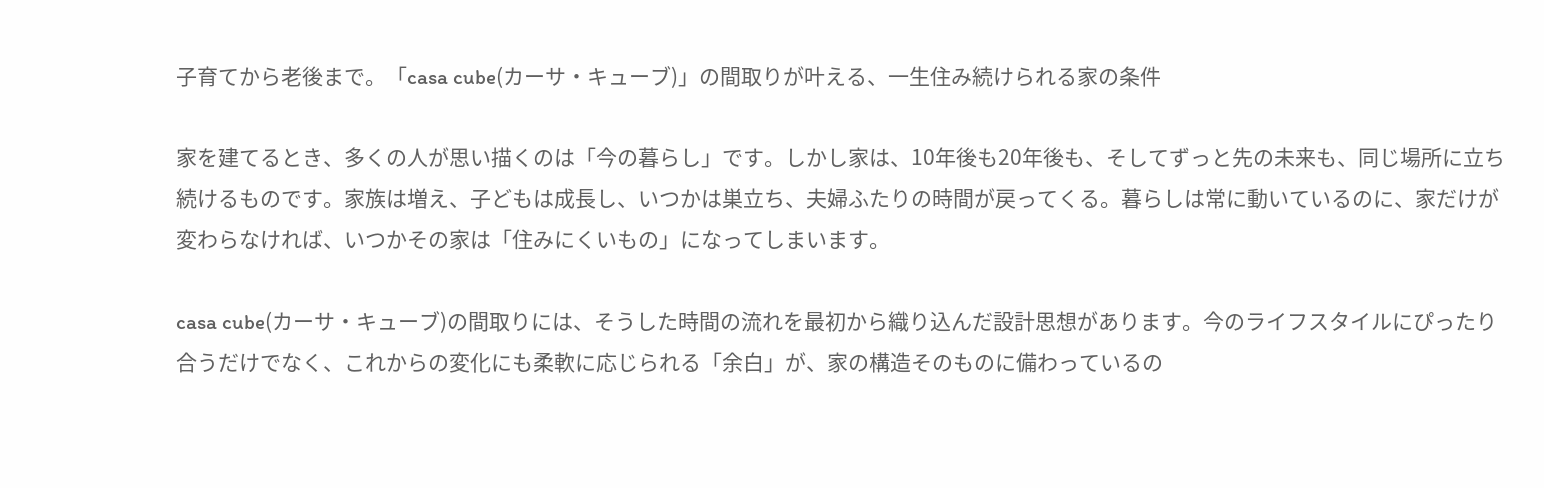子育てから老後まで。「casa cube(カーサ・キューブ)」の間取りが叶える、一生住み続けられる家の条件

家を建てるとき、多くの人が思い描くのは「今の暮らし」です。しかし家は、10年後も20年後も、そしてずっと先の未来も、同じ場所に立ち続けるものです。家族は増え、子どもは成長し、いつかは巣立ち、夫婦ふたりの時間が戻ってくる。暮らしは常に動いているのに、家だけが変わらなければ、いつかその家は「住みにくいもの」になってしまいます。

casa cube(カーサ・キューブ)の間取りには、そうした時間の流れを最初から織り込んだ設計思想があります。今のライフスタイルにぴったり合うだけでなく、これからの変化にも柔軟に応じられる「余白」が、家の構造そのものに備わっているの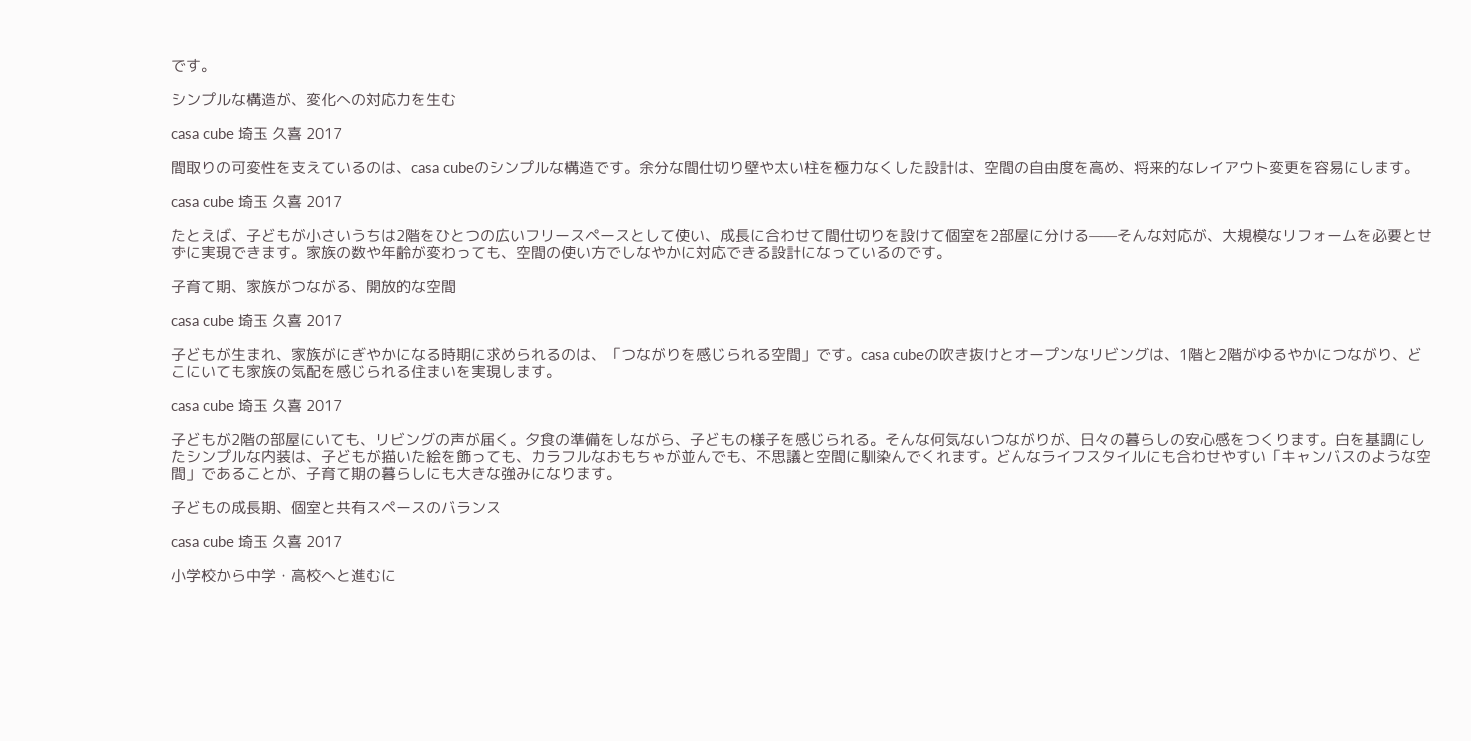です。

シンプルな構造が、変化への対応力を生む

casa cube 埼玉 久喜 2017

間取りの可変性を支えているのは、casa cubeのシンプルな構造です。余分な間仕切り壁や太い柱を極力なくした設計は、空間の自由度を高め、将来的なレイアウト変更を容易にします。

casa cube 埼玉 久喜 2017

たとえば、子どもが小さいうちは2階をひとつの広いフリースペースとして使い、成長に合わせて間仕切りを設けて個室を2部屋に分ける——そんな対応が、大規模なリフォームを必要とせずに実現できます。家族の数や年齢が変わっても、空間の使い方でしなやかに対応できる設計になっているのです。

子育て期、家族がつながる、開放的な空間

casa cube 埼玉 久喜 2017

子どもが生まれ、家族がにぎやかになる時期に求められるのは、「つながりを感じられる空間」です。casa cubeの吹き抜けとオープンなリビングは、1階と2階がゆるやかにつながり、どこにいても家族の気配を感じられる住まいを実現します。

casa cube 埼玉 久喜 2017

子どもが2階の部屋にいても、リビングの声が届く。夕食の準備をしながら、子どもの様子を感じられる。そんな何気ないつながりが、日々の暮らしの安心感をつくります。白を基調にしたシンプルな内装は、子どもが描いた絵を飾っても、カラフルなおもちゃが並んでも、不思議と空間に馴染んでくれます。どんなライフスタイルにも合わせやすい「キャンバスのような空間」であることが、子育て期の暮らしにも大きな強みになります。

子どもの成長期、個室と共有スペースのバランス

casa cube 埼玉 久喜 2017

小学校から中学・高校へと進むに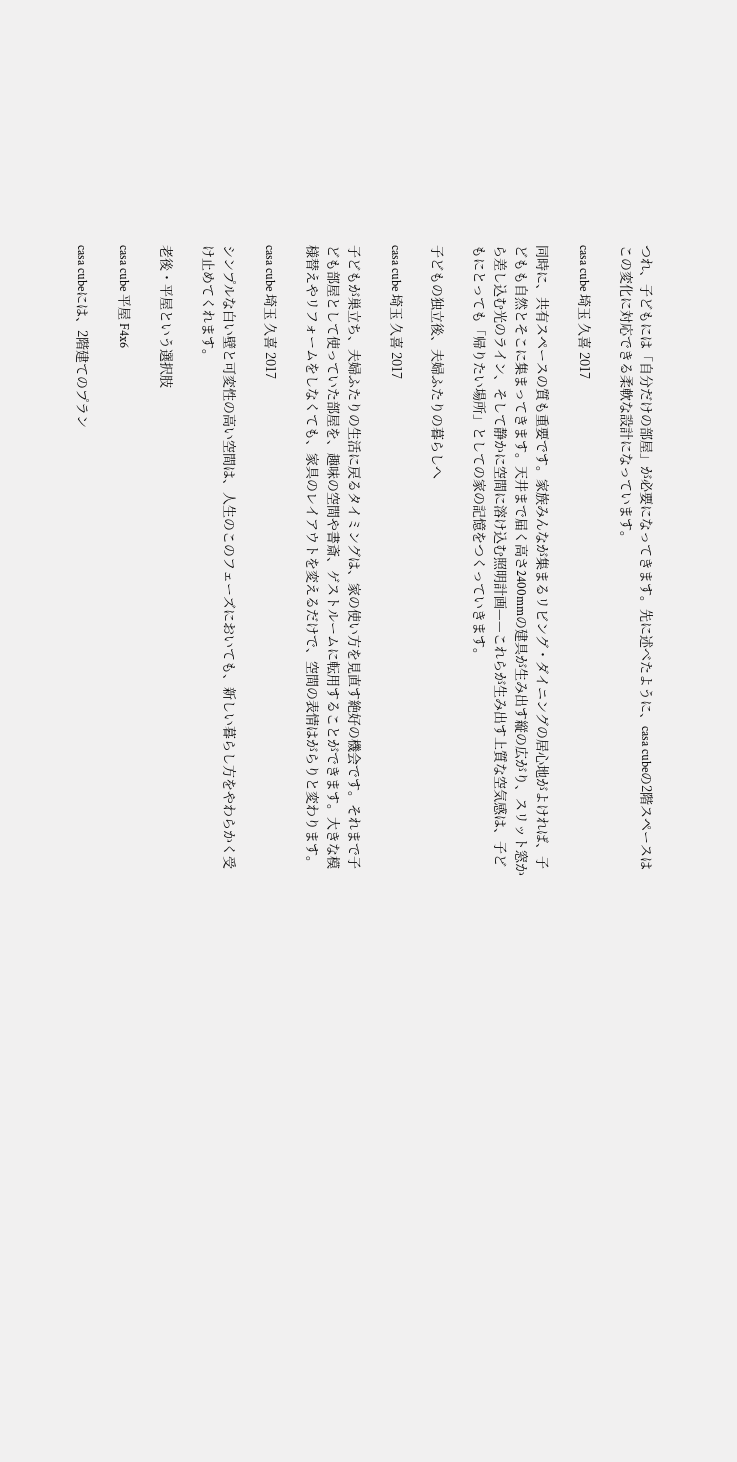つれ、子どもには「自分だけの部屋」が必要になってきます。先に述べたように、casa cubeの2階スペースはこの変化に対応できる柔軟な設計になっています。

casa cube 埼玉 久喜 2017

同時に、共有スペースの質も重要です。家族みんなが集まるリビング・ダイニングの居心地がよければ、子どもも自然とそこに集まってきます。天井まで届く高さ2400mmの建具が生み出す縦の広がり、スリット窓から差し込む光のライン、そして静かに空間に溶け込む照明計画——これらが生み出す上質な空気感は、子どもにとっても「帰りたい場所」としての家の記憶をつくっていきます。

子どもの独立後、夫婦ふたりの暮らしへ

casa cube 埼玉 久喜 2017

子どもが巣立ち、夫婦ふたりの生活に戻るタイミングは、家の使い方を見直す絶好の機会です。それまで子ども部屋として使っていた部屋を、趣味の空間や書斎、ゲストルームに転用することができます。大きな模様替えやリフォームをしなくても、家具のレイアウトを変えるだけで、空間の表情はがらりと変わります。

casa cube 埼玉 久喜 2017

シンプルな白い壁と可変性の高い空間は、人生のこのフェーズにおいても、新しい暮らし方をやわらかく受け止めてくれます。

老後・平屋という選択肢

casa cube 平屋 F4x6

casa cubeには、2階建てのプラン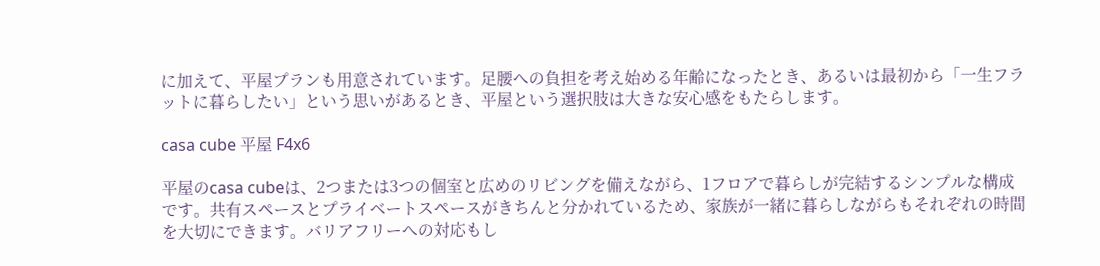に加えて、平屋プランも用意されています。足腰への負担を考え始める年齢になったとき、あるいは最初から「一生フラットに暮らしたい」という思いがあるとき、平屋という選択肢は大きな安心感をもたらします。

casa cube 平屋 F4x6

平屋のcasa cubeは、2つまたは3つの個室と広めのリビングを備えながら、1フロアで暮らしが完結するシンプルな構成です。共有スペースとプライベートスペースがきちんと分かれているため、家族が一緒に暮らしながらもそれぞれの時間を大切にできます。バリアフリーへの対応もし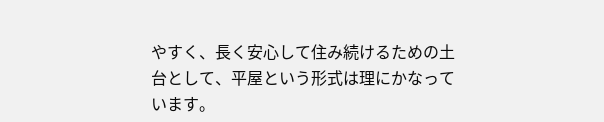やすく、長く安心して住み続けるための土台として、平屋という形式は理にかなっています。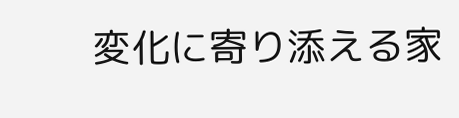変化に寄り添える家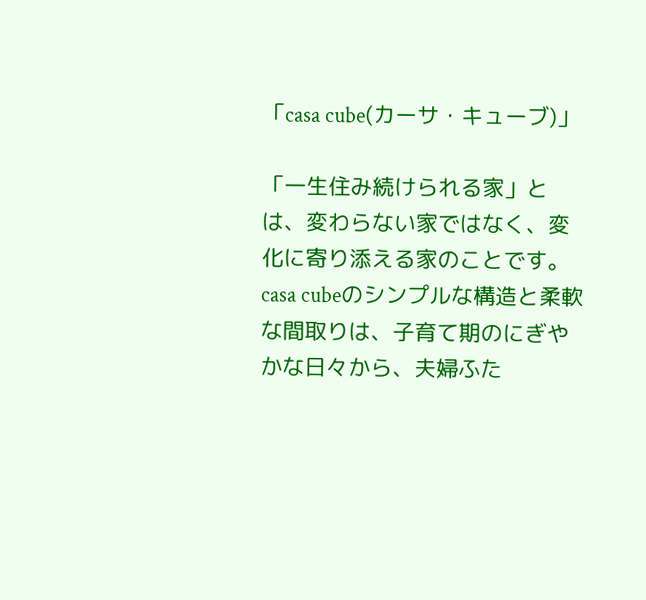「casa cube(カーサ・キューブ)」

「一生住み続けられる家」とは、変わらない家ではなく、変化に寄り添える家のことです。casa cubeのシンプルな構造と柔軟な間取りは、子育て期のにぎやかな日々から、夫婦ふた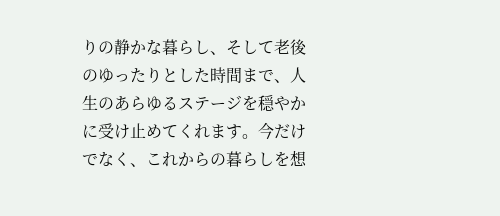りの静かな暮らし、そして老後のゆったりとした時間まで、人生のあらゆるステージを穏やかに受け止めてくれます。今だけでなく、これからの暮らしを想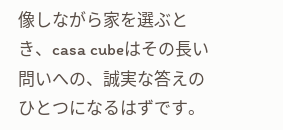像しながら家を選ぶとき、casa cubeはその長い問いへの、誠実な答えのひとつになるはずです。